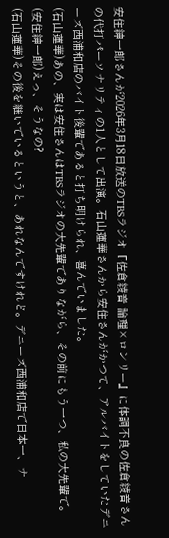安住紳一郎さんが2026年3月18日放送のTBSラジオ『佐倉綾音 論理×ロンリー』に体調不良の佐倉綾音さんの代打パーソナリティの1人として出演。石山蓮華さんから安住さんがかつて、アルバイトをしていたデニーズ西浦和店のバイト後輩であると打ち明けられ、喜んでいました。
(石山蓮華)あの、実は安住さんはTBSラジオの大先輩でありながら、その前にもう一つ、私の大先輩で。
(安住紳一郎)えっ、そうなの?
(石山蓮華)その後を継いでいるというと、あれなんですけれど。デニーズ西浦和店で日本一、ナ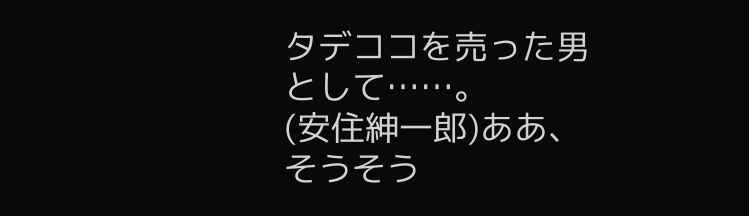タデココを売った男として……。
(安住紳一郎)ああ、そうそう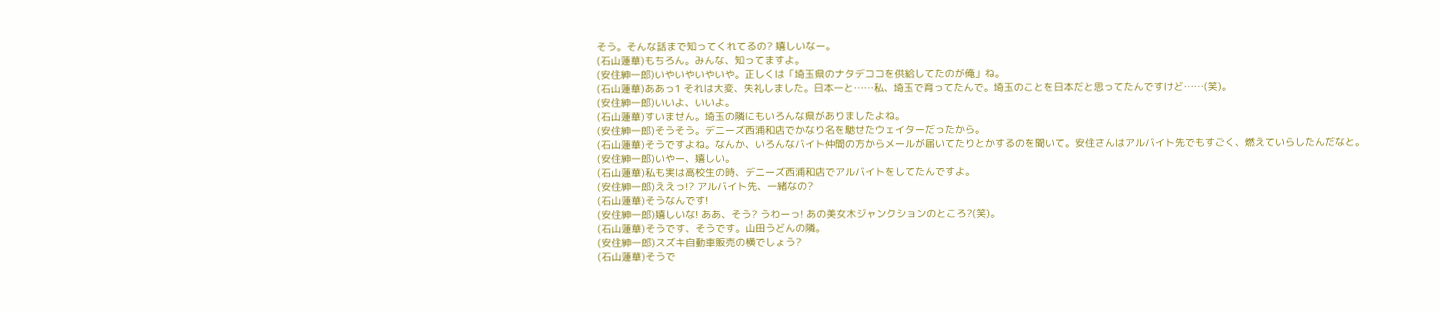そう。そんな話まで知ってくれてるの? 嬉しいなー。
(石山蓮華)もちろん。みんな、知ってますよ。
(安住紳一郎)いやいやいやいや。正しくは「埼玉県のナタデココを供給してたのが俺」ね。
(石山蓮華)ああっ1 それは大変、失礼しました。日本一と……私、埼玉で育ってたんで。埼玉のことを日本だと思ってたんですけど……(笑)。
(安住紳一郎)いいよ、いいよ。
(石山蓮華)すいません。埼玉の隣にもいろんな県がありましたよね。
(安住紳一郎)そうそう。デニーズ西浦和店でかなり名を馳せたウェイターだったから。
(石山蓮華)そうですよね。なんか、いろんなバイト仲間の方からメールが届いてたりとかするのを聞いて。安住さんはアルバイト先でもすごく、燃えていらしたんだなと。
(安住紳一郎)いやー、嬉しい。
(石山蓮華)私も実は高校生の時、デニーズ西浦和店でアルバイトをしてたんですよ。
(安住紳一郎)ええっ!? アルバイト先、一緒なの?
(石山蓮華)そうなんです!
(安住紳一郎)嬉しいな! ああ、そう? うわーっ! あの美女木ジャンクションのところ?(笑)。
(石山蓮華)そうです、そうです。山田うどんの隣。
(安住紳一郎)スズキ自動車販売の横でしょう?
(石山蓮華)そうで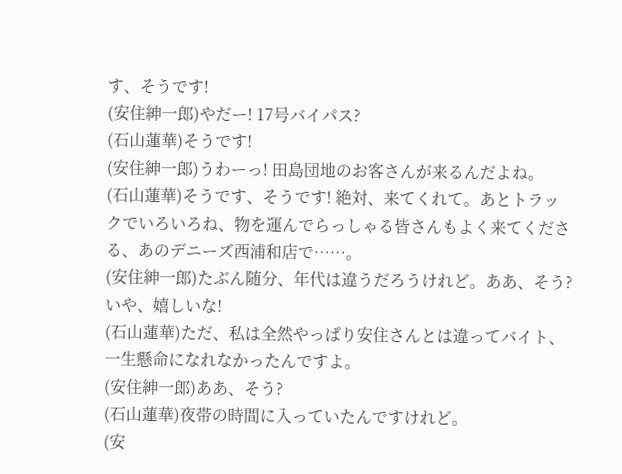す、そうです!
(安住紳一郎)やだー! 17号バイパス?
(石山蓮華)そうです!
(安住紳一郎)うわーっ! 田島団地のお客さんが来るんだよね。
(石山蓮華)そうです、そうです! 絶対、来てくれて。あとトラックでいろいろね、物を運んでらっしゃる皆さんもよく来てくださる、あのデニーズ西浦和店で……。
(安住紳一郎)たぶん随分、年代は違うだろうけれど。ああ、そう? いや、嬉しいな!
(石山蓮華)ただ、私は全然やっぱり安住さんとは違ってバイト、一生懸命になれなかったんですよ。
(安住紳一郎)ああ、そう?
(石山蓮華)夜帯の時間に入っていたんですけれど。
(安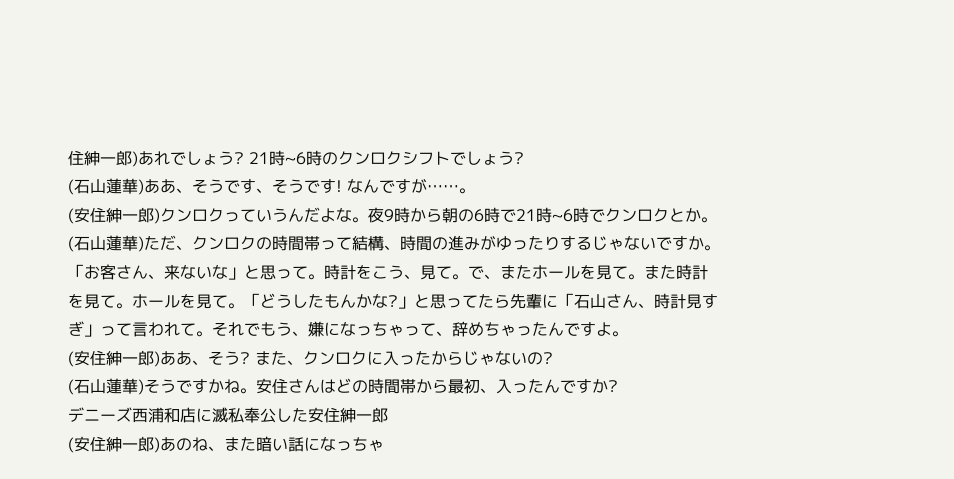住紳一郎)あれでしょう? 21時~6時のクンロクシフトでしょう?
(石山蓮華)ああ、そうです、そうです! なんですが……。
(安住紳一郎)クンロクっていうんだよな。夜9時から朝の6時で21時~6時でクンロクとか。
(石山蓮華)ただ、クンロクの時間帯って結構、時間の進みがゆったりするじゃないですか。「お客さん、来ないな」と思って。時計をこう、見て。で、またホールを見て。また時計を見て。ホールを見て。「どうしたもんかな?」と思ってたら先輩に「石山さん、時計見すぎ」って言われて。それでもう、嫌になっちゃって、辞めちゃったんですよ。
(安住紳一郎)ああ、そう? また、クンロクに入ったからじゃないの?
(石山蓮華)そうですかね。安住さんはどの時間帯から最初、入ったんですか?
デニーズ西浦和店に滅私奉公した安住紳一郎
(安住紳一郎)あのね、また暗い話になっちゃ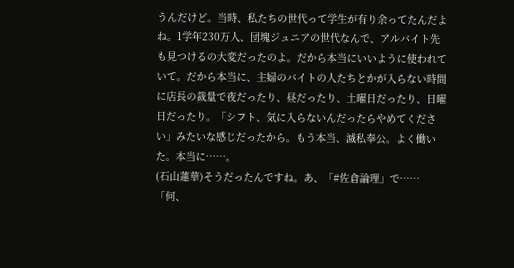うんだけど。当時、私たちの世代って学生が有り余ってたんだよね。1学年230万人、団塊ジュニアの世代なんで、アルバイト先も見つけるの大変だったのよ。だから本当にいいように使われていて。だから本当に、主婦のバイトの人たちとかが入らない時間に店長の裁量で夜だったり、昼だったり、土曜日だったり、日曜日だったり。「シフト、気に入らないんだったらやめてください」みたいな感じだったから。もう本当、滅私奉公。よく働いた。本当に……。
(石山蓮華)そうだったんですね。あ、「#佐倉論理」で……「何、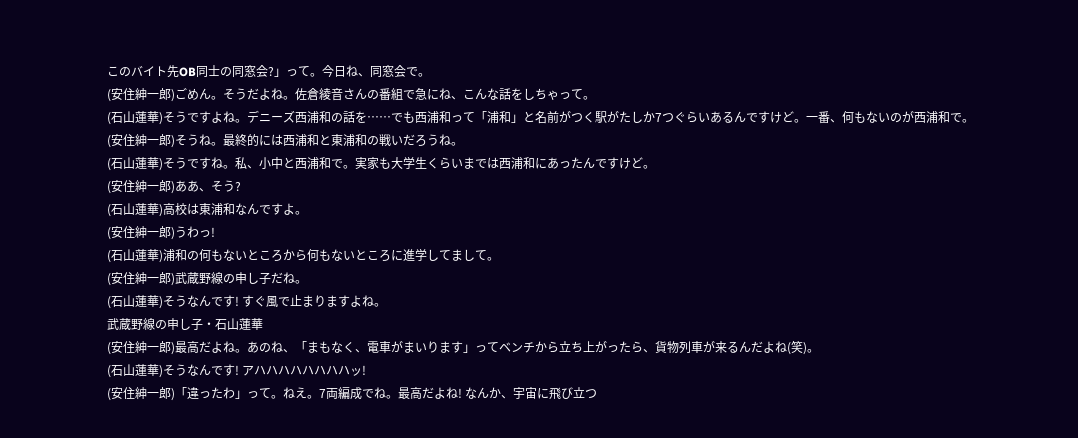このバイト先OB同士の同窓会?」って。今日ね、同窓会で。
(安住紳一郎)ごめん。そうだよね。佐倉綾音さんの番組で急にね、こんな話をしちゃって。
(石山蓮華)そうですよね。デニーズ西浦和の話を……でも西浦和って「浦和」と名前がつく駅がたしか7つぐらいあるんですけど。一番、何もないのが西浦和で。
(安住紳一郎)そうね。最終的には西浦和と東浦和の戦いだろうね。
(石山蓮華)そうですね。私、小中と西浦和で。実家も大学生くらいまでは西浦和にあったんですけど。
(安住紳一郎)ああ、そう?
(石山蓮華)高校は東浦和なんですよ。
(安住紳一郎)うわっ!
(石山蓮華)浦和の何もないところから何もないところに進学してまして。
(安住紳一郎)武蔵野線の申し子だね。
(石山蓮華)そうなんです! すぐ風で止まりますよね。
武蔵野線の申し子・石山蓮華
(安住紳一郎)最高だよね。あのね、「まもなく、電車がまいります」ってベンチから立ち上がったら、貨物列車が来るんだよね(笑)。
(石山蓮華)そうなんです! アハハハハハハハハッ!
(安住紳一郎)「違ったわ」って。ねえ。7両編成でね。最高だよね! なんか、宇宙に飛び立つ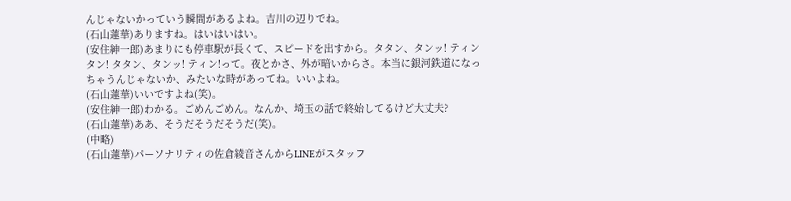んじゃないかっていう瞬間があるよね。吉川の辺りでね。
(石山蓮華)ありますね。はいはいはい。
(安住紳一郎)あまりにも停車駅が長くて、スピードを出すから。タタン、タンッ! ティンタン! タタン、タンッ! ティン!って。夜とかさ、外が暗いからさ。本当に銀河鉄道になっちゃうんじゃないか、みたいな時があってね。いいよね。
(石山蓮華)いいですよね(笑)。
(安住紳一郎)わかる。ごめんごめん。なんか、埼玉の話で終始してるけど大丈夫?
(石山蓮華)ああ、そうだそうだそうだ(笑)。
(中略)
(石山蓮華)パーソナリティの佐倉綾音さんからLINEがスタッフ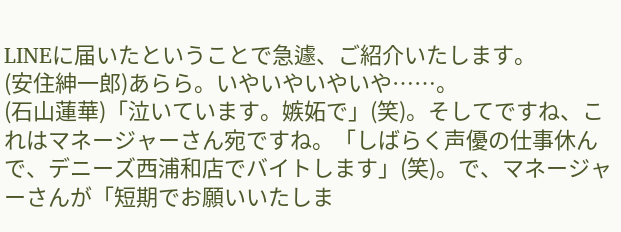LINEに届いたということで急遽、ご紹介いたします。
(安住紳一郎)あらら。いやいやいやいや……。
(石山蓮華)「泣いています。嫉妬で」(笑)。そしてですね、これはマネージャーさん宛ですね。「しばらく声優の仕事休んで、デニーズ西浦和店でバイトします」(笑)。で、マネージャーさんが「短期でお願いいたしま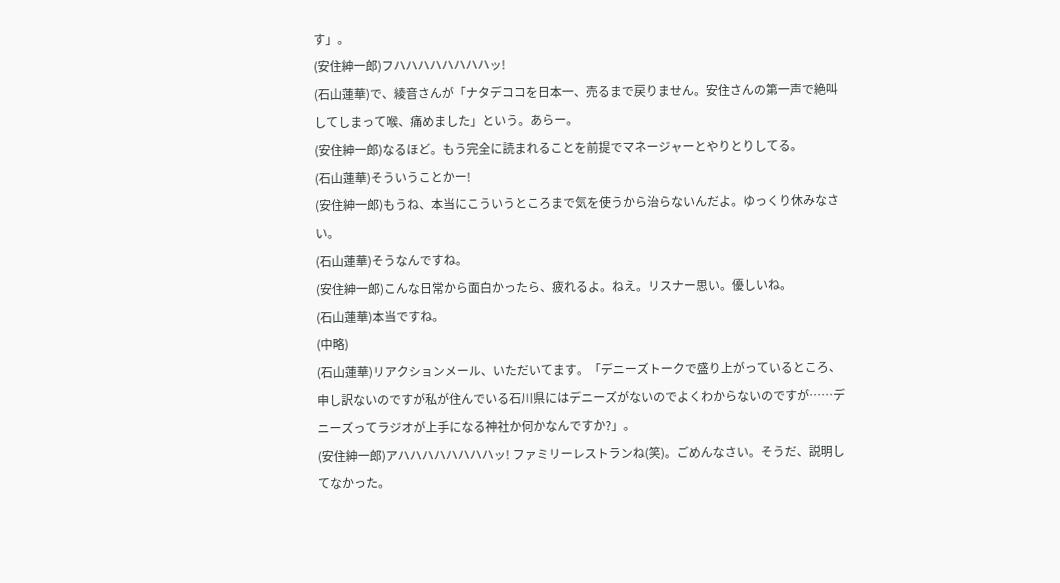す」。
(安住紳一郎)フハハハハハハハハッ!
(石山蓮華)で、綾音さんが「ナタデココを日本一、売るまで戻りません。安住さんの第一声で絶叫してしまって喉、痛めました」という。あらー。
(安住紳一郎)なるほど。もう完全に読まれることを前提でマネージャーとやりとりしてる。
(石山蓮華)そういうことかー!
(安住紳一郎)もうね、本当にこういうところまで気を使うから治らないんだよ。ゆっくり休みなさい。
(石山蓮華)そうなんですね。
(安住紳一郎)こんな日常から面白かったら、疲れるよ。ねえ。リスナー思い。優しいね。
(石山蓮華)本当ですね。
(中略)
(石山蓮華)リアクションメール、いただいてます。「デニーズトークで盛り上がっているところ、申し訳ないのですが私が住んでいる石川県にはデニーズがないのでよくわからないのですが……デニーズってラジオが上手になる神社か何かなんですか?」。
(安住紳一郎)アハハハハハハハハッ! ファミリーレストランね(笑)。ごめんなさい。そうだ、説明してなかった。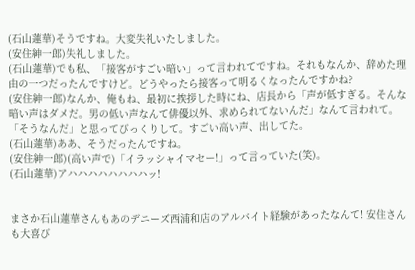(石山蓮華)そうですね。大変失礼いたしました。
(安住紳一郎)失礼しました。
(石山蓮華)でも私、「接客がすごい暗い」って言われてですね。それもなんか、辞めた理由の一つだったんですけど。どうやったら接客って明るくなったんですかね?
(安住紳一郎)なんか、俺もね、最初に挨拶した時にね、店長から「声が低すぎる。そんな暗い声はダメだ。男の低い声なんて俳優以外、求められてないんだ」なんて言われて。「そうなんだ」と思ってびっくりして。すごい高い声、出してた。
(石山蓮華)ああ、そうだったんですね。
(安住紳一郎)(高い声で)「イラッシャイマセー!」って言っていた(笑)。
(石山蓮華)アハハハハハハハハッ!


まさか石山蓮華さんもあのデニーズ西浦和店のアルバイト経験があったなんて! 安住さんも大喜び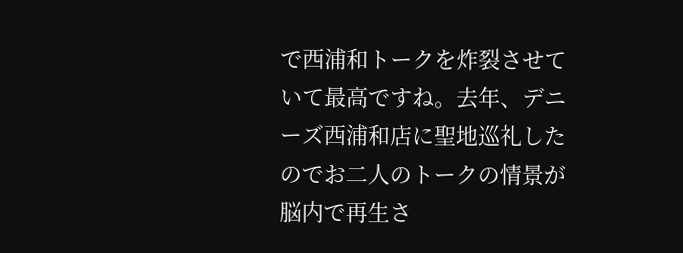で西浦和トークを炸裂させていて最高ですね。去年、デニーズ西浦和店に聖地巡礼したのでお二人のトークの情景が脳内で再生さ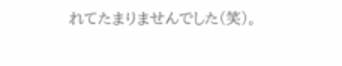れてたまりませんでした(笑)。